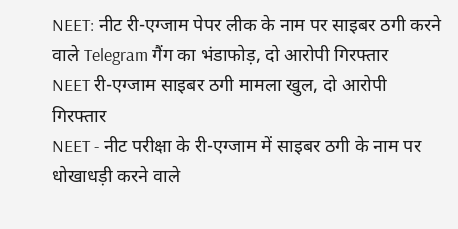NEET: नीट री-एग्जाम पेपर लीक के नाम पर साइबर ठगी करने वाले Telegram गैंग का भंडाफोड़, दो आरोपी गिरफ्तार
NEET री-एग्जाम साइबर ठगी मामला खुल, दो आरोपी गिरफ्तार
NEET - नीट परीक्षा के री-एग्जाम में साइबर ठगी के नाम पर धोखाधड़ी करने वाले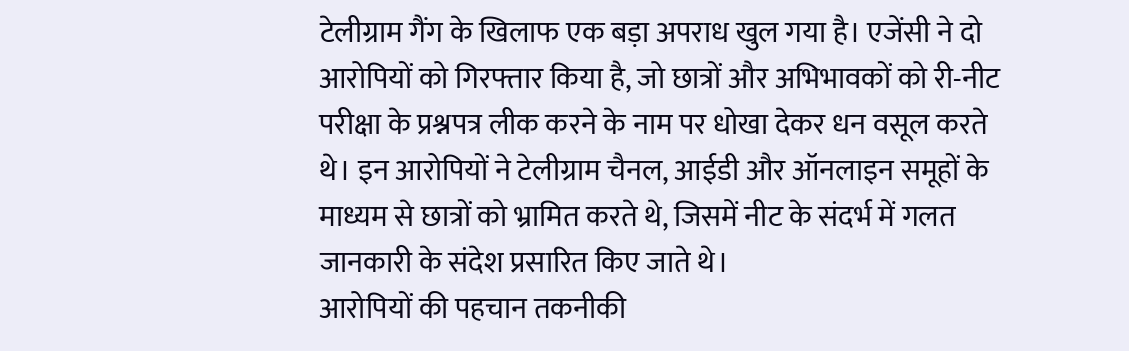टेलीग्राम गैंग के खिलाफ एक बड़ा अपराध खुल गया है। एजेंसी ने दो आरोपियों को गिरफ्तार किया है, जो छात्रों और अभिभावकों को री-नीट परीक्षा के प्रश्नपत्र लीक करने के नाम पर धोखा देकर धन वसूल करते थे। इन आरोपियों ने टेलीग्राम चैनल, आईडी और ऑनलाइन समूहों के माध्यम से छात्रों को भ्रामित करते थे, जिसमें नीट के संदर्भ में गलत जानकारी के संदेश प्रसारित किए जाते थे।
आरोपियों की पहचान तकनीकी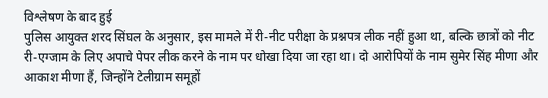विश्लेषण के बाद हुई
पुलिस आयुक्त शरद सिंघल के अनुसार, इस मामले में री-नीट परीक्षा के प्रश्नपत्र लीक नहीं हुआ था, बल्कि छात्रों को नीट री-एग्जाम के लिए अपाचे पेपर लीक करने के नाम पर धोखा दिया जा रहा था। दो आरोपियों के नाम सुमेर सिंह मीणा और आकाश मीणा हैं, जिन्होंने टेलीग्राम समूहों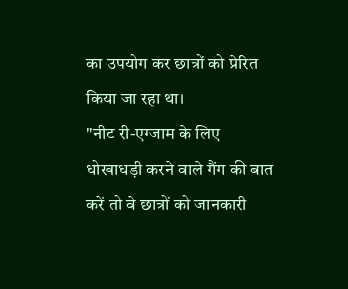का उपयोग कर छात्रों को प्रेरित किया जा रहा था।
"नीट री-एग्जाम के लिए धोखाधड़ी करने वाले गैंग की बात करें तो वे छात्रों को जानकारी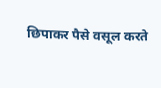छिपाकर पैसे वसूल करते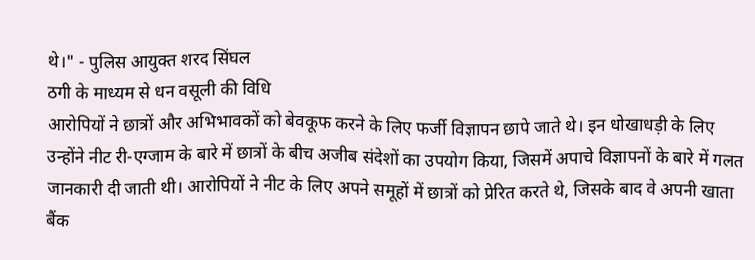थे।" - पुलिस आयुक्त शरद सिंघल
ठगी के माध्यम से धन वसूली की विधि
आरोपियों ने छात्रों और अभिभावकों को बेवकूफ करने के लिए फर्जी विज्ञापन छापे जाते थे। इन धोखाधड़ी के लिए उन्होंने नीट री-एग्जाम के बारे में छात्रों के बीच अजीब संदेशों का उपयोग किया, जिसमें अपाचे विज्ञापनों के बारे में गलत जानकारी दी जाती थी। आरोपियों ने नीट के लिए अपने समूहों में छात्रों को प्रेरित करते थे, जिसके बाद वे अपनी खाता बैंक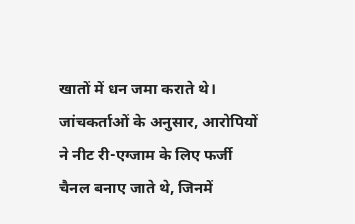खातों में धन जमा कराते थे।
जांचकर्ताओं के अनुसार, आरोपियों ने नीट री-एग्जाम के लिए फर्जी चैनल बनाए जाते थे, जिनमें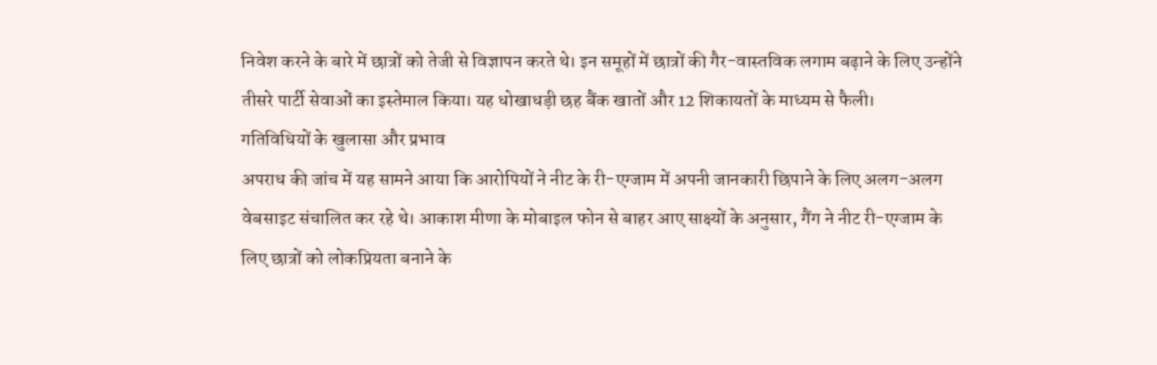निवेश करने के बारे में छात्रों को तेजी से विज्ञापन करते थे। इन समूहों में छात्रों की गैर-वास्तविक लगाम बढ़ाने के लिए उन्होंने तीसरे पार्टी सेवाओं का इस्तेमाल किया। यह धोखाधड़ी छह बैंक खातों और 12 शिकायतों के माध्यम से फैली।
गतिविधियों के खुलासा और प्रभाव
अपराध की जांच में यह सामने आया कि आरोपियों ने नीट के री-एग्जाम में अपनी जानकारी छिपाने के लिए अलग-अलग वेबसाइट संचालित कर रहे थे। आकाश मीणा के मोबाइल फोन से बाहर आए साक्ष्यों के अनुसार, गैंग ने नीट री-एग्जाम के लिए छात्रों को लोकप्रियता बनाने के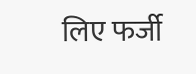लिए फर्जी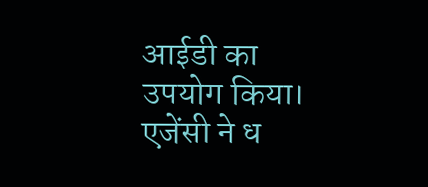आईडी का उपयोग किया।
एजेंसी ने ध